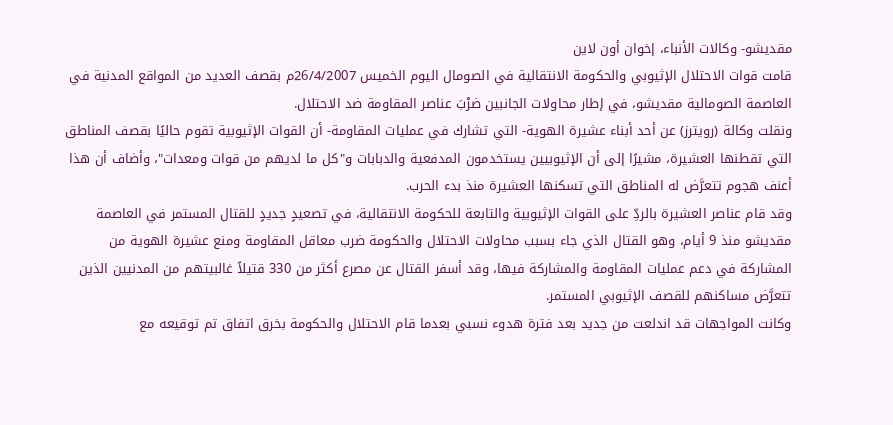مقديشو- وكالات الأنباء، إخوان أون لاين
قامت قوات الاحتلال الإثيوبي والحكومة الانتقالية في الصومال اليوم الخميس 26/4/2007م بقصف العديد من المواقع المدنية في العاصمة الصومالية مقديشو، في إطار محاولات الجانبين ضرْبَ عناصر المقاومة ضد الاحتلال.
ونقلت وكالة (رويترز) عن أحد أبناء عشيرة الهوية- التي تشارك في عمليات المقاومة- أن القوات الإثيوبية تقوم حاليًا بقصف المناطق التي تقطنها العشيرة، مشيرًا إلى أن الإثيوبيين يستخدمون المدفعية والدبابات و"كل ما لديهم من قوات ومعدات"، وأضاف أن هذا أعنف هجوم تتعرَّض له المناطق التي تسكنها العشيرة منذ بدء الحرب.
وقد قام عناصر العشيرة بالردِّ على القوات الإثيوبية والتابعة للحكومة الانتقالية، في تصعيدٍ جديدٍ للقتال المستمر في العاصمة مقديشو منذ 9 أيام، وهو القتال الذي جاء بسبب محاولات الاحتلال والحكومة ضرب معاقل المقاومة ومنع عشيرة الهوية من المشاركة في دعم عمليات المقاومة والمشاركة فيها، وقد أسفر القتال عن مصرع أكثر من 330 قتيلاً غالبيتهم من المدنيين الذين تتعرَّض مساكنهم للقصف الإثيوبي المستمر.
وكانت المواجهات قد اندلعت من جديد بعد فترة هدوء نسبي بعدما قام الاحتلال والحكومة بخرق اتفاق تم توقيعه مع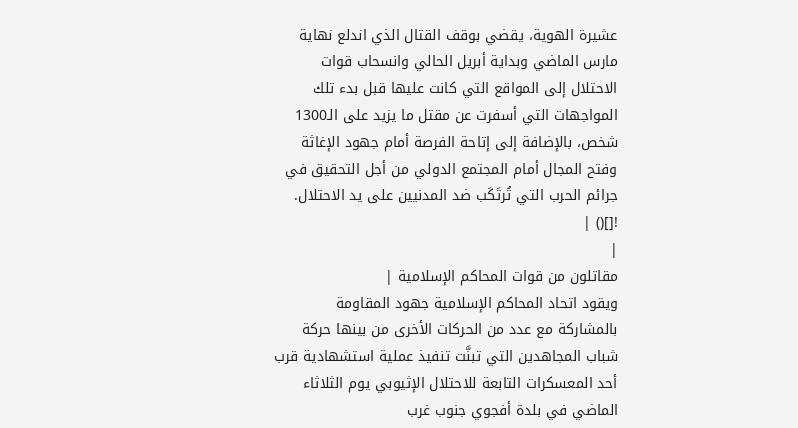عشيرة الهوية، يقضي بوقف القتال الذي اندلع نهاية مارس الماضي وبداية أبريل الحالي وانسحاب قوات الاحتلال إلى المواقع التي كانت عليها قبل بدء تلك المواجهات التي أسفرت عن مقتل ما يزيد على الـ1300 شخص، بالإضافة إلى إتاحة الفرصة أمام جهود الإغاثة وفتح المجال أمام المجتمع الدولي من أجل التحقيق في جرائم الحرب التي تُرتَكَب ضد المدنيين على يد الاحتلال.
![]() |
|
مقاتلون من قوات المحاكم الإسلامية |
ويقود اتحاد المحاكم الإسلامية جهود المقاومة بالمشاركة مع عدد من الحركات الأخرى من بينها حركة شباب المجاهدين التي تبنَّت تنفيذ عملية استشهادية قرب أحد المعسكرات التابعة للاحتلال الإثيوبي يوم الثلاثاء الماضي في بلدة أفجوي جنوب غرب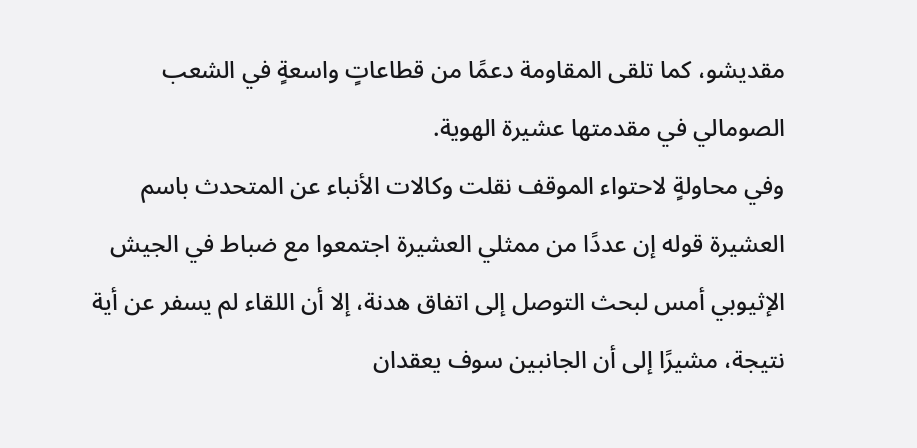مقديشو، كما تلقى المقاومة دعمًا من قطاعاتٍ واسعةٍ في الشعب الصومالي في مقدمتها عشيرة الهوية.
وفي محاولةٍ لاحتواء الموقف نقلت وكالات الأنباء عن المتحدث باسم العشيرة قوله إن عددًا من ممثلي العشيرة اجتمعوا مع ضباط في الجيش الإثيوبي أمس لبحث التوصل إلى اتفاق هدنة، إلا أن اللقاء لم يسفر عن أية نتيجة، مشيرًا إلى أن الجانبين سوف يعقدان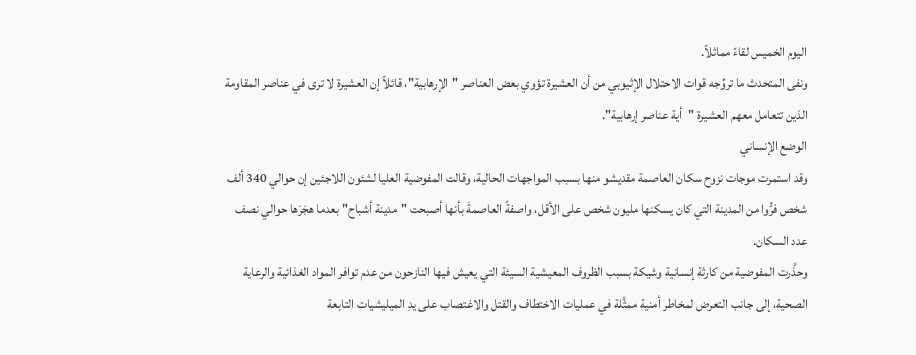اليوم الخميس لقاءً مماثلاً.
ونفى المتحدث ما تروِّجه قوات الاحتلال الإثيوبي من أن العشيرة تؤوي بعض العناصر "الإرهابية"، قائلاً إن العشيرة لا ترى في عناصر المقاومة الذين تتعامل معهم العشيرة "أية عناصر إرهابية".
الوضع الإنساني
وقد استمرت موجات نزوح سكان العاصمة مقديشو منها بسبب المواجهات الحالية، وقالت المفوضية العليا لشئون اللاجئين إن حوالي 340 ألف شخص فرُّوا من المدينة التي كان يسكنها مليون شخص على الأقل، واصفةً العاصمةَ بأنها أصبحت "مدينة أشباح" بعدما هجَرَها حوالي نصف عدد السكان.
وحذَّرت المفوضية من كارثة إنسانية وشيكة بسبب الظروف المعيشية السيئة التي يعيش فيها النازحون من عدم توافر المواد الغذائية والرعاية الصحية، إلى جانب التعرض لمخاطر أمنية ممثَّلة في عمليات الاختطاف والقتل والاغتصاب على يدِ الميليشيات التابعة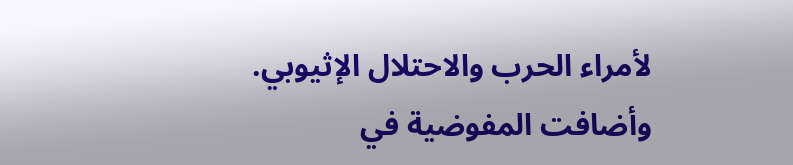لأمراء الحرب والاحتلال الإثيوبي.
وأضافت المفوضية في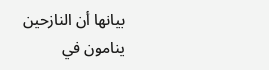بيانها أن النازحين ينامون في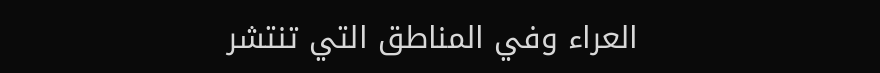العراء وفي المناطق التي تنتشر